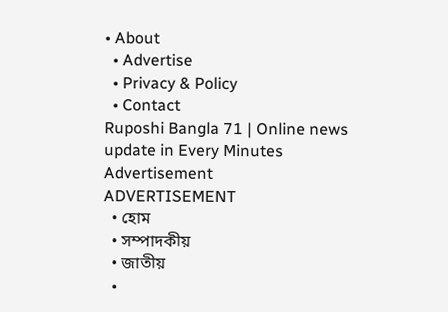• About
  • Advertise
  • Privacy & Policy
  • Contact
Ruposhi Bangla 71 | Online news update in Every Minutes
Advertisement
ADVERTISEMENT
  • হোম
  • সম্পাদকীয়
  • জাতীয়
  •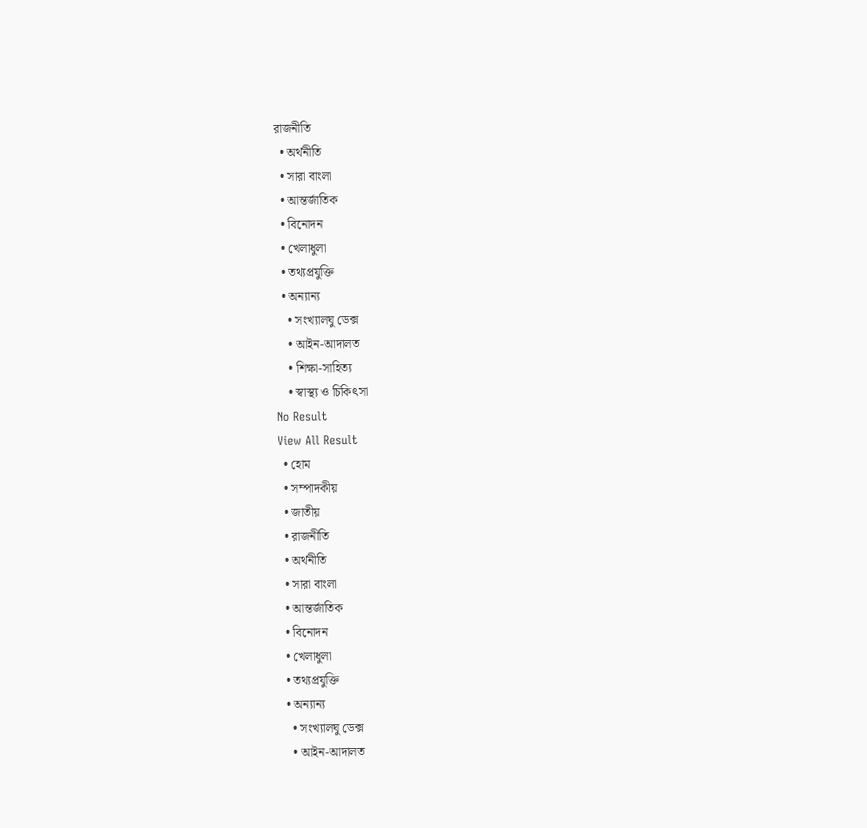রাজনীতি
  • অর্থনীতি
  • সারা বাংলা
  • আন্তর্জাতিক
  • বিনোদন
  • খেলাধুলা
  • তথ্যপ্রযুক্তি
  • অন্যান্য
    • সংখ্যালঘু ডেক্স
    • আইন-আদালত
    • শিক্ষা-সাহিত্য
    • স্বাস্থ্য ও চিকিৎসা
No Result
View All Result
  • হোম
  • সম্পাদকীয়
  • জাতীয়
  • রাজনীতি
  • অর্থনীতি
  • সারা বাংলা
  • আন্তর্জাতিক
  • বিনোদন
  • খেলাধুলা
  • তথ্যপ্রযুক্তি
  • অন্যান্য
    • সংখ্যালঘু ডেক্স
    • আইন-আদালত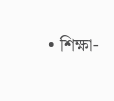• শিক্ষা-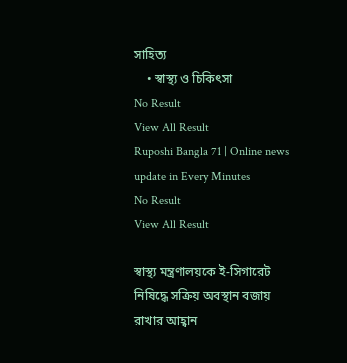সাহিত্য
    • স্বাস্থ্য ও চিকিৎসা
No Result
View All Result
Ruposhi Bangla 71 | Online news update in Every Minutes
No Result
View All Result

স্বাস্থ্য মন্ত্রণালয়কে ই-সিগারেট নিষিদ্ধে সক্রিয় অবস্থান বজায় রাখার আহ্বান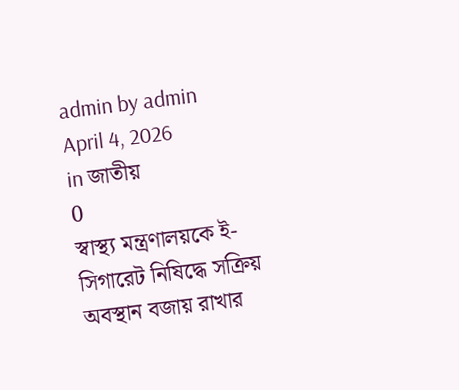admin by admin
April 4, 2026
in জাতীয়
0
স্বাস্থ্য মন্ত্রণালয়কে ই-সিগারেট নিষিদ্ধে সক্রিয় অবস্থান বজায় রাখার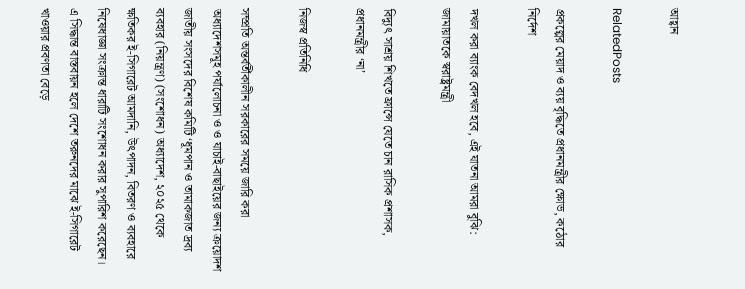আহ্বান

RelatedPosts

প্রকল্পের মেয়াদ ও ব্যয় বৃদ্ধিতে প্রধানমন্ত্রীর ক্ষোভ, কঠোর নির্দেশ

দখল করা ব্যাংক বেদখল হবে, এই যাতনা আমরা বুঝি: জামায়াতকে স্বরাষ্ট্রমন্ত্রী

বিদ্যুৎ সাশ্রয় শিখতে ফ্রান্সে যেতে চান রাসিক প্রশাসক, প্রধানমন্ত্রীর ‘না’

নিজস্ব প্রতিনিধি

সম্প্রতি অন্তর্বর্তীকালীন সরকারের সময়ে জারি করা অধ্যাদেশসমূহ পর্যালোচনা ও ও যাচাই-বাছাইয়ের জন্য ক্রয়োদশ জাতীয় সংসদের বিশেষ কমিটি ‘ধূমপান ও তামাকজাত দ্রব্য ব্যবহার (নিয়ন্ত্রণ) (সংশোধন) অধ্যাদেশ, ২০২৫ থেকে ক্ষতিকর ই-সিগারেট আমদানি, উৎপাদন, বিতরণ ও ব্যবহারে নিষেধাজ্ঞা সংক্রান্ত ধারাটি সংশোধন করার সুপারিশ করেছেন। এ সিদ্ধান্ত বাস্তবায়ন হলে দেশে তরুনদের মাঝে ই-সিগারেট খাওয়ার প্রবণতা বেড়ে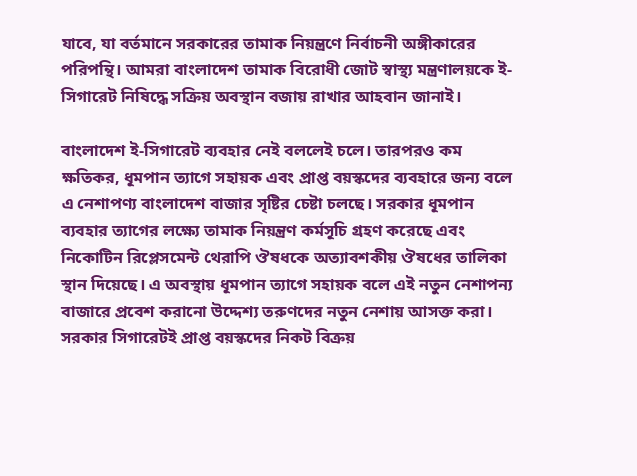যাবে, যা বর্তমানে সরকারের তামাক নিয়ন্ত্রণে নির্বাচনী অঙ্গীকারের পরিপন্থি। আমরা বাংলাদেশ তামাক বিরোধী জোট স্বাস্থ্য মন্ত্রণালয়কে ই-সিগারেট নিষিদ্ধে সক্রিয় অবস্থান বজায় রাখার আহবান জানাই।

বাংলাদেশ ই-সিগারেট ব্যবহার নেই বললেই চলে। তারপরও কম ক্ষতিকর, ধূমপান ত্যাগে সহায়ক এবং প্রাপ্ত বয়স্কদের ব্যবহারে জন্য বলে এ নেশাপণ্য বাংলাদেশ বাজার সৃষ্টির চেষ্টা চলছে। সরকার ধূমপান ব্যবহার ত্যাগের লক্ষ্যে তামাক নিয়ন্ত্রণ কর্মসূচি গ্রহণ করেছে এবং নিকোটিন রিপ্লেসমেন্ট থেরাপি ঔষধকে অত্যাবশকীয় ঔষধের তালিকা স্থান দিয়েছে। এ অবস্থায় ধূমপান ত্যাগে সহায়ক বলে এই নতুন নেশাপন্য বাজারে প্রবেশ করানো উদ্দেশ্য তরুণদের নতুন নেশায় আসক্ত করা। সরকার সিগারেটই প্রাপ্ত বয়স্কদের নিকট বিক্রয়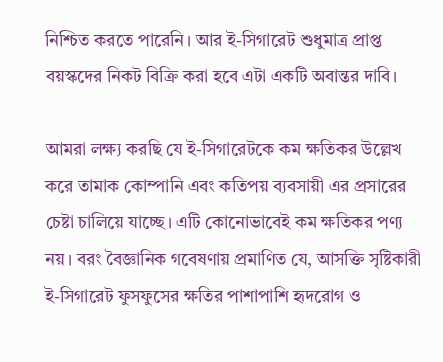নিশ্চিত করতে পারেনি। আর ই-সিগারেট শুধুমাত্র প্রাপ্ত বয়স্কদের নিকট বিক্রি করা হবে এটা একটি অবান্তর দাবি।

আমরা লক্ষ্য করছি যে ই-সিগারেটকে কম ক্ষতিকর উল্লেখ করে তামাক কোম্পানি এবং কতিপয় ব্যবসায়ী এর প্রসারের চেষ্টা চালিয়ে যাচ্ছে। এটি কোনোভাবেই কম ক্ষতিকর পণ্য নয়। বরং বৈজ্ঞানিক গবেষণায় প্রমাণিত যে, আসক্তি সৃষ্টিকারী ই-সিগারেট ফুসফুসের ক্ষতির পাশাপাশি হৃদরোগ ও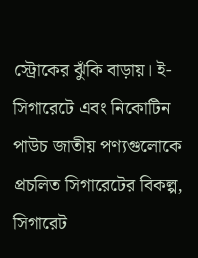স্ট্রোকের ঝুঁকি বাড়ায়। ই-সিগারেটে এবং নিকোটিন পাউচ জাতীয় পণ্যগুলোকে প্রচলিত সিগারেটের বিকল্প, সিগারেট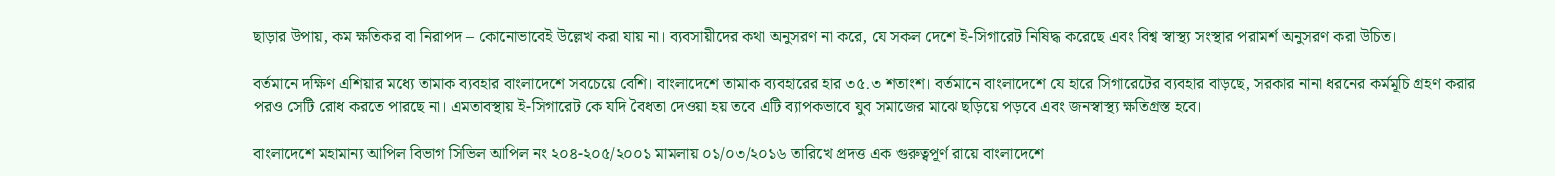ছাড়ার উপায়, কম ক্ষতিকর বা নিরাপদ – কোনোভাবেই উল্লেখ করা যায় না। ব্যবসায়ীদের কথা অনুসরণ না করে, যে সকল দেশে ই-সিগারেট নিষিদ্ধ করেছে এবং বিশ্ব স্বাস্থ্য সংস্থার পরামর্শ অনুসরণ করা উচিত।

বর্তমানে দক্ষিণ এশিয়ার মধ্যে তামাক ব্যবহার বাংলাদেশে সবচেয়ে বেশি। বাংলাদেশে তামাক ব্যবহারের হার ৩৫.৩ শতাংশ। বর্তমানে বাংলাদেশে যে হারে সিগারেটের ব্যবহার বাড়ছে, সরকার নানা ধরনের কর্মমূচি গ্রহণ করার পরও সেটি রোধ করতে পারছে না। এমতাবস্থায় ই-সিগারেট কে যদি বৈধতা দেওয়া হয় তবে এটি ব্যাপকভাবে যুব সমাজের মাঝে ছড়িয়ে পড়বে এবং জনস্বাস্থ্য ক্ষতিগ্রস্ত হবে।

বাংলাদেশে মহামান্য আপিল বিভাগ সিভিল আপিল নং ২০৪-২০৫/২০০১ মামলায় ০১/০৩/২০১৬ তারিখে প্রদত্ত এক গুরুত্বপূর্ণ রায়ে বাংলাদেশে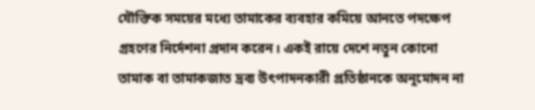যৌক্তিক সময়ের মধ্যে তামাকের ব্যবহার কমিয়ে আনতে পদক্ষেপ গ্রহণের নির্দেশনা প্রদান করেন। একই রায়ে দেশে নতুন কোনো তামাক বা তামাকজাত দ্রব্য উৎপাদনকারী প্রতিষ্ঠানকে অনুমোদন না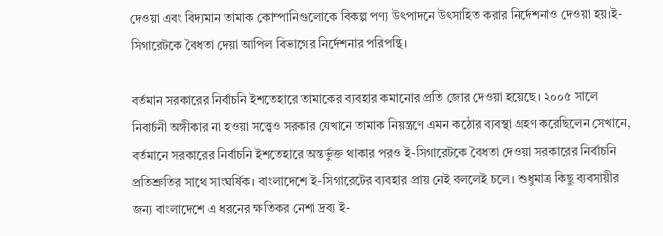দেওয়া এবং বিদ্যমান তামাক কোম্পানিগুলোকে বিকল্প পণ্য উৎপাদনে উৎসাহিত করার নির্দেশনাও দেওয়া হয়।ই-সিগারেটকে বৈধতা দেয়া আপিল বিভাগের নির্দেশনার পরিপন্থি।

বর্তমান সরকারের নির্বাচনি ইশতেহারে তামাকের ব্যবহার কমানোর প্রতি জোর দেওয়া হয়েছে। ২০০৫ সালে নিবার্চনী অঙ্গীকার না হওয়া সত্ত্বেও সরকার যেখানে তামাক নিয়ন্ত্রণে এমন কঠোর ব্যবস্থা গ্রহণ করেছিলেন সেখানে, বর্তমানে সরকারের নির্বাচনি ইশতেহারে অন্তর্ভুক্ত থাকার পরও ই-সিগারেটকে বৈধতা দেওয়া সরকারের নির্বাচনি প্রতিশ্রুতির সাথে সাংঘর্ষিক। বাংলাদেশে ই-সিগারেটের ব্যবহার প্রায় নেই বললেই চলে। শুধুমাত্র কিছু ব্যবসায়ীর জন্য বাংলাদেশে এ ধরনের ক্ষতিকর নেশা দ্রব্য ই-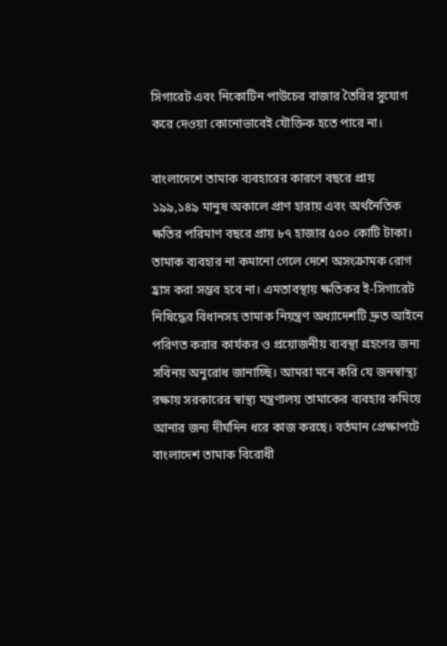সিগারেট এবং নিকোটিন পাউচের বাজার তৈরির সুযোগ করে দেওয়া কোনোভাবেই যৌক্তিক হতে পারে না।

বাংলাদেশে তামাক ব্যবহারের কারণে বছরে প্রায় ১৯৯,১৪৯ মানুষ অকালে প্রাণ হারায় এবং অর্থনৈতিক ক্ষতির পরিমাণ বছরে প্রায় ৮৭ হাজার ৫০০ কোটি টাকা। তামাক ব্যবহার না কমানো গেলে দেশে অসংক্রামক রোগ হ্রাস করা সম্ভব হবে না। এমতাবস্থায় ক্ষতিকর ই-সিগারেট নিষিদ্ধের বিধানসহ তামাক নিয়ন্ত্রণ অধ্যাদেশটি দ্রুত আইনে পরিণত করার কার্যকর ও প্রয়োজনীয় ব্যবস্থা গ্রহণের জন্য সবিনয় অনুরোধ জানাচ্ছি। আমরা মনে করি যে জনস্বাস্থ্য রক্ষায় সরকারের স্বাস্থ্য মন্ত্রণালয় তামাকের ব্যবহার কমিয়ে আনার জন্য দীর্ঘদিন ধরে কাজ করছে। বর্তমান প্রেক্ষাপটে বাংলাদেশ তামাক বিরোধী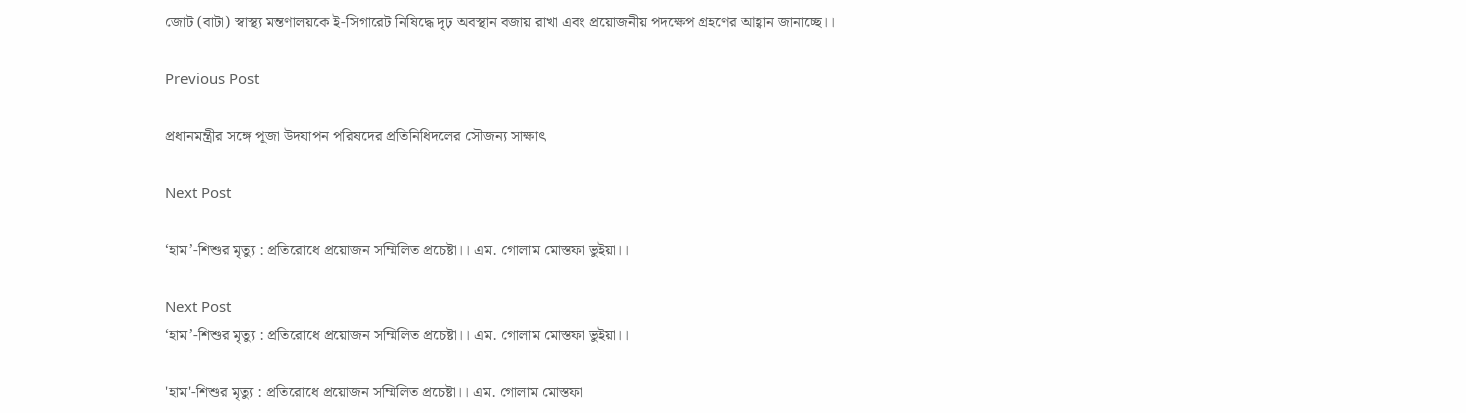জোট (বাটা) স্বাস্থ্য মন্তণালয়কে ই-সিগারেট নিষিদ্ধে দৃঢ় অবস্থান বজায় রাখা এবং প্রয়োজনীয় পদক্ষেপ গ্রহণের আহ্বান জানাচ্ছে।।

Previous Post

প্রধানমন্ত্রীর সঙ্গে পূজা উদযাপন পরিষদের প্রতিনিধিদলের সৌজন্য সাক্ষাৎ

Next Post

‘হাম’-শিশুর মৃত্যু : প্রতিরোধে প্রয়োজন সম্মিলিত প্রচেষ্টা।। এম. গোলাম মোস্তফা ভুইয়া।।

Next Post
‘হাম’-শিশুর মৃত্যু : প্রতিরোধে প্রয়োজন সম্মিলিত প্রচেষ্টা।। এম. গোলাম মোস্তফা ভুইয়া।।

'হাম'-শিশুর মৃত্যু : প্রতিরোধে প্রয়োজন সম্মিলিত প্রচেষ্টা।। এম. গোলাম মোস্তফা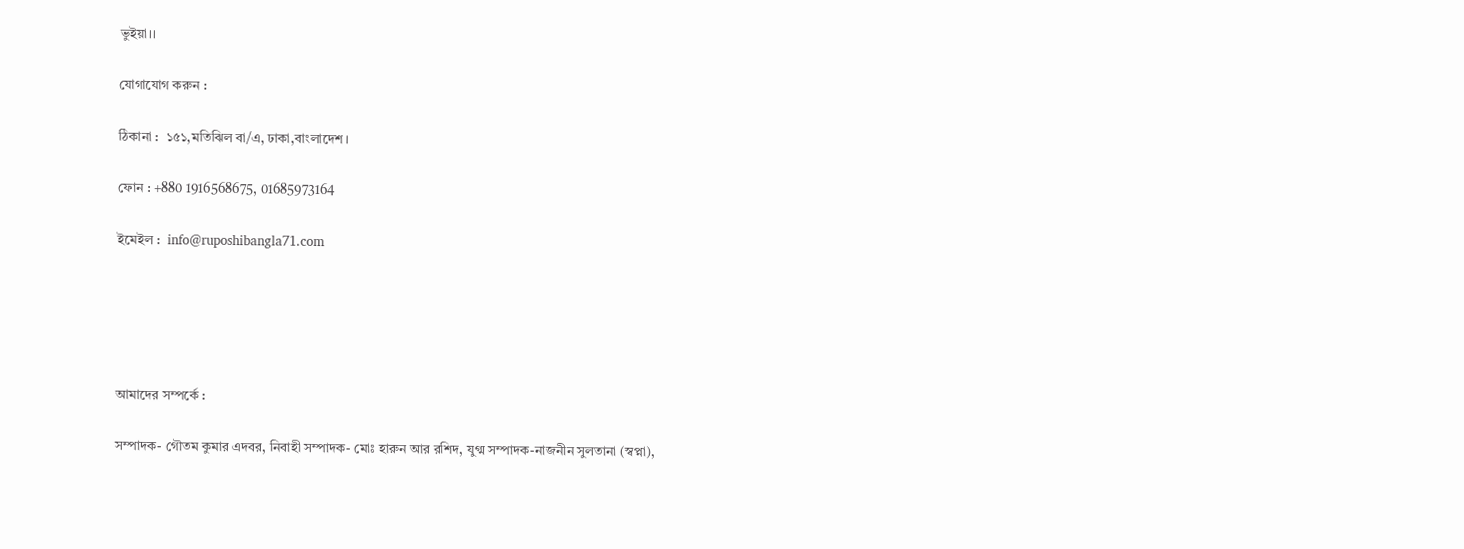ভুইয়া।।

যোগাযোগ করুন :

ঠিকানা :  ১৫১,মতিঝিল বা/এ, ঢাকা,বাংলাদেশ।

ফোন : +880 1916568675, 01685973164

ইমেইল :  info@ruposhibangla71.com





আমাদের সম্পর্কে :

সম্পাদক- গৌতম কুমার এদবর, নিবাহী সম্পাদক- মোঃ হারুন আর রশিদ, যুগ্ম সম্পাদক-নাজনীন সুলতানা (স্বপ্না),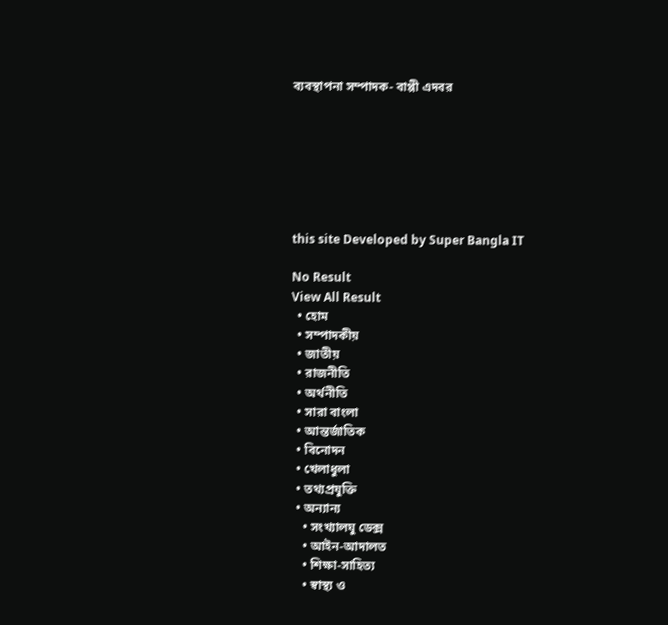ব্যবস্থাপনা সম্পাদক- বাপ্পী এদবর







this site Developed by Super Bangla IT

No Result
View All Result
  • হোম
  • সম্পাদকীয়
  • জাতীয়
  • রাজনীতি
  • অর্থনীতি
  • সারা বাংলা
  • আন্তর্জাতিক
  • বিনোদন
  • খেলাধুলা
  • তথ্যপ্রযুক্তি
  • অন্যান্য
    • সংখ্যালঘু ডেক্স
    • আইন-আদালত
    • শিক্ষা-সাহিত্য
    • স্বাস্থ্য ও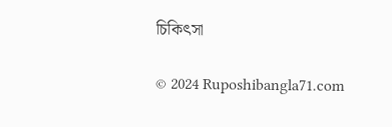চিকিৎসা

© 2024 Ruposhibangla71.com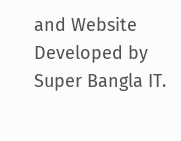and Website Developed by Super Bangla IT.